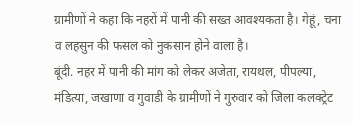ग्रामीणों ने कहा कि नहरों में पानी की सख्त आवश्यकता है। गेहूं, चना व लहसुन की फसल को नुकसान होने वाला है।
बूंदी. नहर में पानी की मांग को लेकर अजेता, रायथल, पीपल्या, मंडित्या, जखाणा व गुवाडी के ग्रामीणों ने गुरुवार को जिला कलक्ट्रेट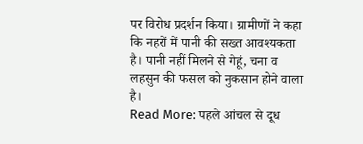पर विरोध प्रदर्शन किया। ग्रामीणों ने कहा कि नहरों में पानी की सख्त आवश्यकता है। पानी नहीं मिलने से गेहूं, चना व लहसुन की फसल को नुकसान होने वाला है।
Read More: पहले आंचल से दूध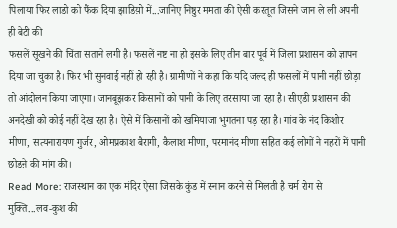पिलाया फिर लाडो को फैंक दिया झाडिय़ो में...जानिए निष्ठुर ममता की ऐसी करतूत जिसने जान ले ली अपनी ही बेटी की
फसलें सूखने की चिंता सताने लगी है। फसलें नष्ट ना हो इसके लिए तीन बार पूर्व में जिला प्रशासन को ज्ञापन दिया जा चुका है। फिर भी सुनवाई नहीं हो रही है। ग्रामीणों ने कहा कि यदि जल्द ही फसलों में पानी नहीं छोड़ा तो आंदोलन किया जाएगा। जानबूझकर किसानों को पानी के लिए तरसाया जा रहा है। सीएडी प्रशासन की अनदेखी को कोई नहीं देख रहा है। ऐसे में किसानों को खमियाजा भुगतना पड़ रहा है। गांव के नंद किशोर मीणा, सत्यनारायण गुर्जर, ओमप्रकाश बैरागी, कैलाश मीणा, परमानंद मीणा सहित कई लोगों ने नहरों में पानी छोडऩे की मांग की।
Read More: राजस्थान का एक मंदिर ऐसा जिसके कुंड में स्नान करने से मिलती है चर्म रोग से मुक्ति...लव-कुश की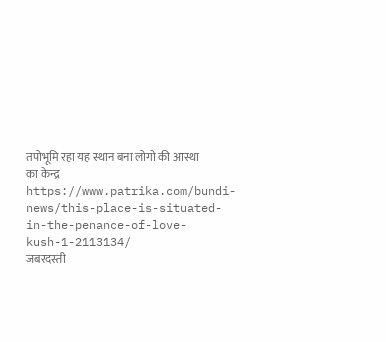तपोभूमि रहा यह स्थान बना लोगो की आस्था का केन्द्र
https://www.patrika.com/bundi-news/this-place-is-situated-in-the-penance-of-love-kush-1-2113134/
जबरदस्ती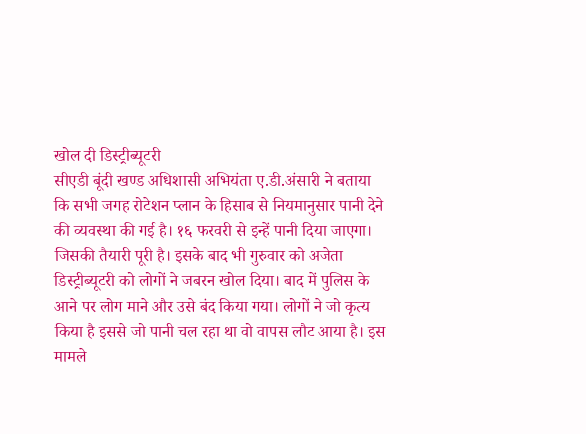खोल दी डिस्ट्रीब्यूटरी
सीएडी बूंदी खण्ड अधिशासी अभियंता ए.डी.अंसारी ने बताया कि सभी जगह रोटेशन प्लान के हिसाब से नियमानुसार पानी देने की व्यवस्था की गई है। १६ फरवरी से इन्हें पानी दिया जाएगा।
जिसकी तैयारी पूरी है। इसके बाद भी गुरुवार को अजेता डिस्ट्रीब्यूटरी को लोगों ने जबरन खोल दिया। बाद में पुलिस के आने पर लोग माने और उसे बंद किया गया। लोगों ने जो कृत्य किया है इससे जो पानी चल रहा था वो वापस लौट आया है। इस मामले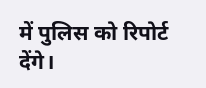में पुलिस को रिपोर्ट देंगे।